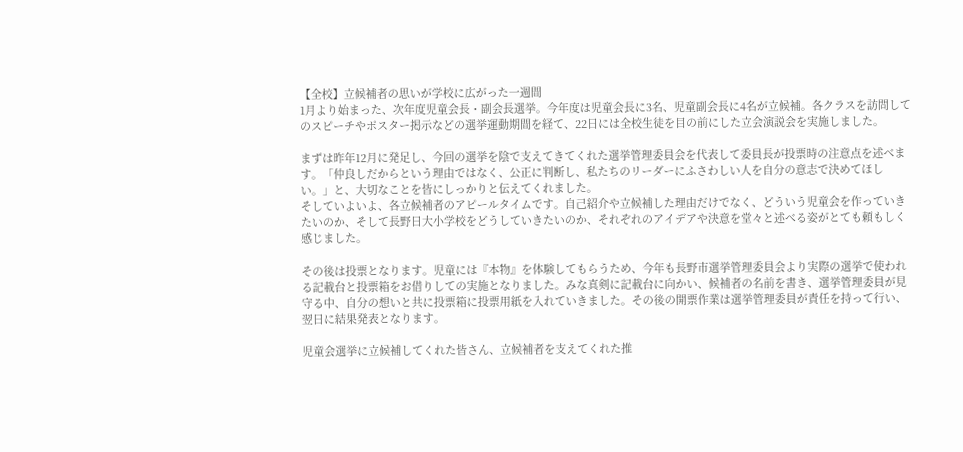【全校】立候補者の思いが学校に広がった一週間
1月より始まった、次年度児童会長・副会長選挙。今年度は児童会長に3名、児童副会長に4名が立候補。各クラスを訪問してのスピーチやポスター掲示などの選挙運動期間を経て、22日には全校生徒を目の前にした立会演説会を実施しました。

まずは昨年12月に発足し、今回の選挙を陰で支えてきてくれた選挙管理委員会を代表して委員長が投票時の注意点を述べます。「仲良しだからという理由ではなく、公正に判断し、私たちのリーダーにふさわしい人を自分の意志で決めてほしい。」と、大切なことを皆にしっかりと伝えてくれました。
そしていよいよ、各立候補者のアピールタイムです。自己紹介や立候補した理由だけでなく、どういう児童会を作っていきたいのか、そして長野日大小学校をどうしていきたいのか、それぞれのアイデアや決意を堂々と述べる姿がとても頼もしく感じました。

その後は投票となります。児童には『本物』を体験してもらうため、今年も長野市選挙管理委員会より実際の選挙で使われる記載台と投票箱をお借りしての実施となりました。みな真剣に記載台に向かい、候補者の名前を書き、選挙管理委員が見守る中、自分の想いと共に投票箱に投票用紙を入れていきました。その後の開票作業は選挙管理委員が責任を持って行い、翌日に結果発表となります。

児童会選挙に立候補してくれた皆さん、立候補者を支えてくれた推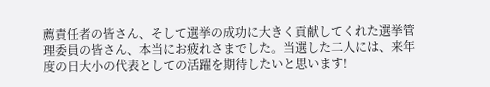薦責任者の皆さん、そして選挙の成功に大きく貢献してくれた選挙管理委員の皆さん、本当にお疲れさまでした。当選した二人には、来年度の日大小の代表としての活躍を期待したいと思います!